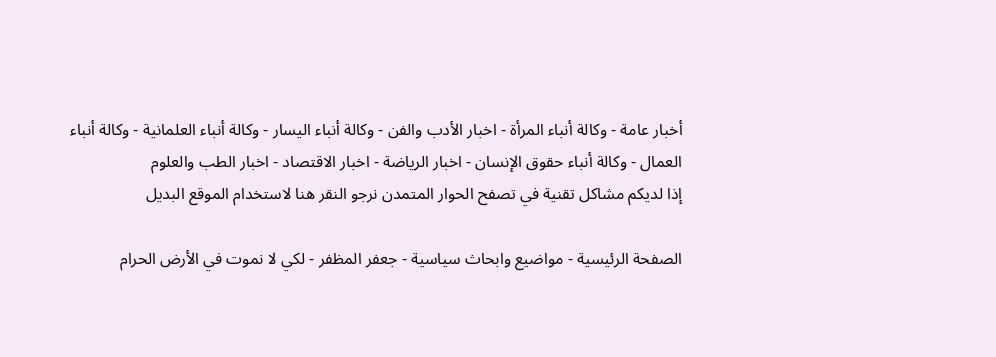أخبار عامة - وكالة أنباء المرأة - اخبار الأدب والفن - وكالة أنباء اليسار - وكالة أنباء العلمانية - وكالة أنباء العمال - وكالة أنباء حقوق الإنسان - اخبار الرياضة - اخبار الاقتصاد - اخبار الطب والعلوم
إذا لديكم مشاكل تقنية في تصفح الحوار المتمدن نرجو النقر هنا لاستخدام الموقع البديل

الصفحة الرئيسية - مواضيع وابحاث سياسية - جعفر المظفر - لكي لا نموت في الأرض الحرام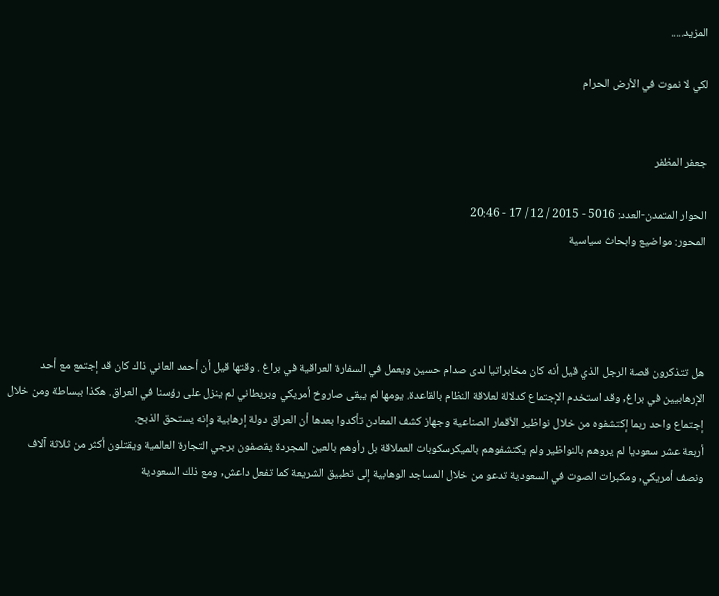المزيد.....

لكي لا نموت في الأرض الحرام


جعفر المظفر

الحوار المتمدن-العدد: 5016 - 2015 / 12 / 17 - 20:46
المحور: مواضيع وابحاث سياسية




هل تتذكرون قصة الرجل الذي قيل أنه كان مخابراتيا لدى صدام حسين ويعمل في السفارة العراقية في براغ . وقتها قيل أن أحمد العاني ذاك كان قد إجتمع مع أحد الإرهابيين في براغ, وقد استخدم الإجتماع كدلالة لعلاقة النظام بالقاعدة. يومها لم يبقى صاروخ أمريكي وبريطاني لم ينزل على رؤسنا في العراق. هكذا ببساطة ومن خلال إجتماع واحد ربما إكتشفوه من خلال نواظير الأقمار الصناعية وجهاز كشف المعادن تأكدوا بعدها أن العراق دولة إرهابية وإنه يستحق الذبح.
أربعة عشر سعوديا لم يروهم بالنواظير ولم يكتشفوهم بالميكرسكوبات العملاقة بل رأوهم بالعين المجردة يقصفون برجي التجارة العالمية ويقتلون أكثر من ثلاثة آلاف ونصف أمريكي, ومكبرات الصوت في السعودية تدعو من خلال المساجد الوهابية إلى تطبيق الشريعة كما تفعل داعش, ومع ذلك السعودية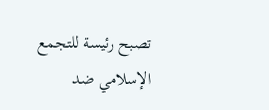تصبح رئيسة للتجمع الإسلامي ضد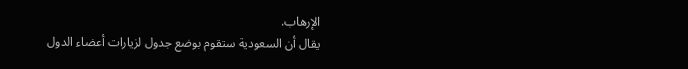الإرهاب.
يقال أن السعودية ستقوم بوضع جدول لزيارات أعضاء الدول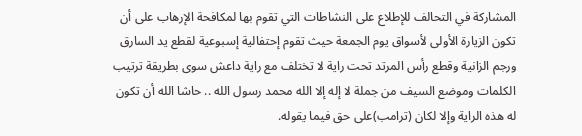المشاركة في التحالف للإطلاع على النشاطات التي تقوم بها لمكافحة الإرهاب على أن تكون الزيارة الأولى لأسواق يوم الجمعة حيث تقوم إحتفالية إسبوعية لقطع يد السارق ورجم الزانية وقطع رأس المرتد تحت راية لا تختلف مع راية داعش سوى بطريقة ترتيب الكلمات وموضع السيف من جملة لا إله إلا الله محمد رسول الله .. حاشا الله أن تكون له هذه الراية وإلا لكان (ترامب)على حق فيما يقوله.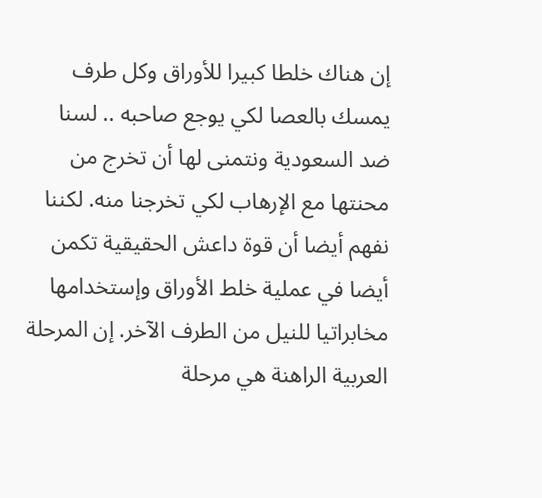إن هناك خلطا كبيرا للأوراق وكل طرف يمسك بالعصا لكي يوجع صاحبه .. لسنا ضد السعودية ونتمنى لها أن تخرج من محنتها مع الإرهاب لكي تخرجنا منه. لكننا نفهم أيضا أن قوة داعش الحقيقية تكمن أيضا في عملية خلط الأوراق وإستخدامها مخابراتيا للنيل من الطرف الآخر. إن المرحلة العربية الراهنة هي مرحلة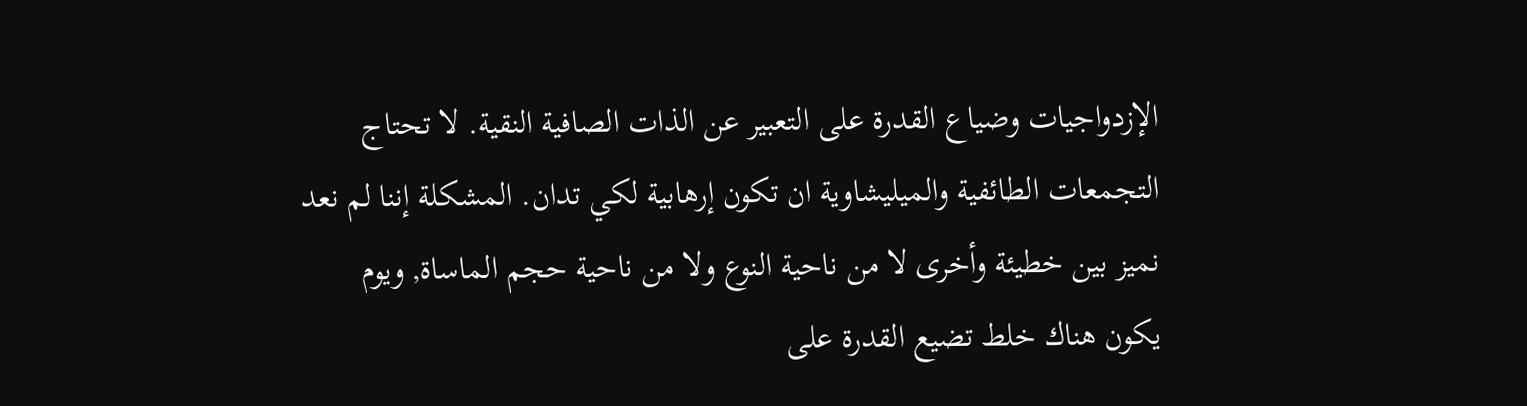الإزدواجيات وضياع القدرة على التعبير عن الذات الصافية النقية. لا تحتاج التجمعات الطائفية والميليشاوية ان تكون إرهابية لكي تدان. المشكلة إننا لم نعد نميز بين خطيئة وأخرى لا من ناحية النوع ولا من ناحية حجم الماساة, ويوم يكون هناك خلط تضيع القدرة على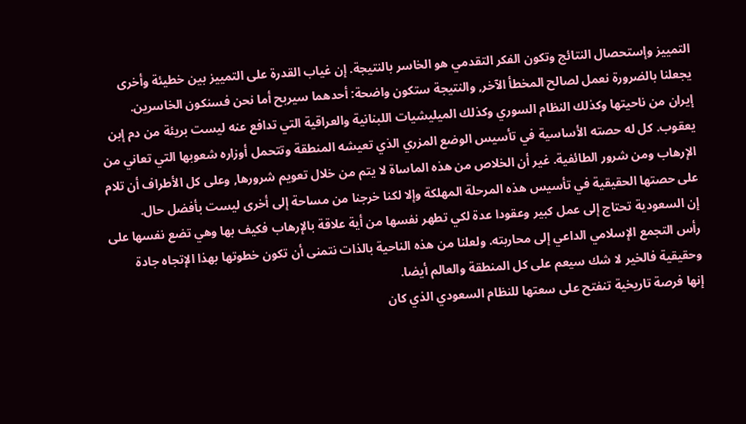التمييز وإستحصال النتائج وتكون الفكر التقدمي هو الخاسر بالنتيجة. إن غياب القدرة على التمييز بين خطيئة وأخرى يجعلنا بالضرورة نعمل لصالح المخطأ الآخر, والنتيجة ستكون واضحة: أحدهما سيربح أما نحن فسنكون الخاسرين.
إيران من ناحيتها وكذلك النظام السوري وكذلك الميليشيات اللبنانية والعراقية التي تدافع عنه ليست بريئة من دم إبن يعقوب. كل له حصته الأساسية في تأسيس الوضع المزري الذي تعيشه المنطقة وتتحمل أوزاره شعوبها التي تعاني من الإرهاب ومن شرور الطائفية. غير أن الخلاص من هذه الماساة لا يتم من خلال تعويم شرورها, وعلى كل الأطراف أن تلام على حصتها الحقيقية في تأسيس هذه المرحلة المهلكة وإلا لكنا خرجنا من مساحة إلى أخرى ليست بأفضل حال.
إن السعودية تحتاج إلى عمل كبير وعقودا عدة لكي تطهر نفسها من أية علاقة بالإرهاب فكيف بها وهي تضع نفسها على رأس التجمع الإسلامي الداعي إلى محاربته. ولعلنا من هذه الناحية بالذات نتمنى أن تكون خطوتها بهذا الإتجاه جادة وحقيقية فالخير لا شك سيعم على كل المنطقة والعالم أيضا.
إنها فرصة تاريخية تنفتح على سعتها للنظام السعودي الذي كان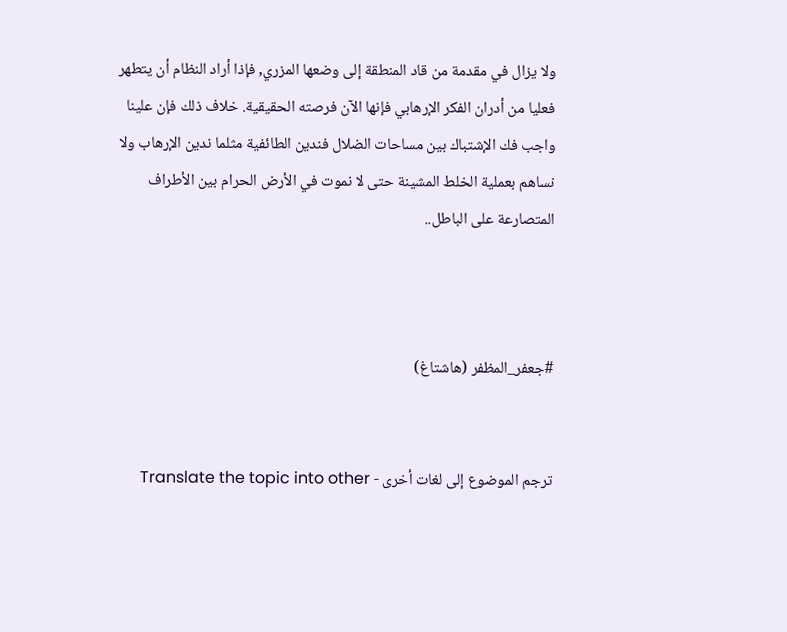ولا يزال في مقدمة من قاد المنطقة إلى وضعها المزري, فإذا أراد النظام أن يتطهر فعليا من أدران الفكر الإرهابي فإنها الآن فرصته الحقيقية. خلاف ذلك فإن علينا واجب فك الإشتباك بين مساحات الضلال فندين الطائفية مثلما ندين الإرهاب ولا نساهم بعملية الخلط المشينة حتى لا نموت في الأرض الحرام بين الأطراف المتصارعة على الباطل..



#جعفر_المظفر (هاشتاغ)


ترجم الموضوع إلى لغات أخرى - Translate the topic into other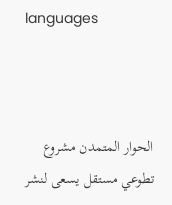languages



الحوار المتمدن مشروع تطوعي مستقل يسعى لنشر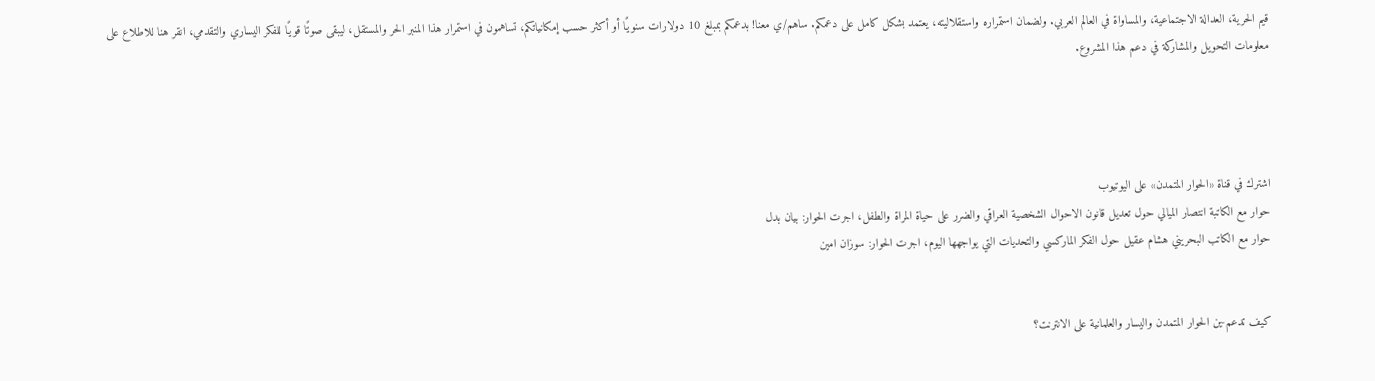قيم الحرية، العدالة الاجتماعية، والمساواة في العالم العربي. ولضمان استمراره واستقلاليته، يعتمد بشكل كامل على دعمكم. ساهم/ي معنا! بدعمكم بمبلغ 10 دولارات سنويًا أو أكثر حسب إمكانياتكم، تساهمون في استمرار هذا المنبر الحر والمستقل، ليبقى صوتًا قويًا للفكر اليساري والتقدمي، انقر هنا للاطلاع على معلومات التحويل والمشاركة في دعم هذا المشروع.




اشترك في قناة «الحوار المتمدن» على اليوتيوب
حوار مع الكاتبة انتصار الميالي حول تعديل قانون الاحوال الشخصية العراقي والضرر على حياة المراة والطفل، اجرت الحوار: بيان بدل
حوار مع الكاتب البحريني هشام عقيل حول الفكر الماركسي والتحديات التي يواجهها اليوم، اجرت الحوار: سوزان امين


كيف تدعم-ين الحوار المتمدن واليسار والعلمانية على الانترنت؟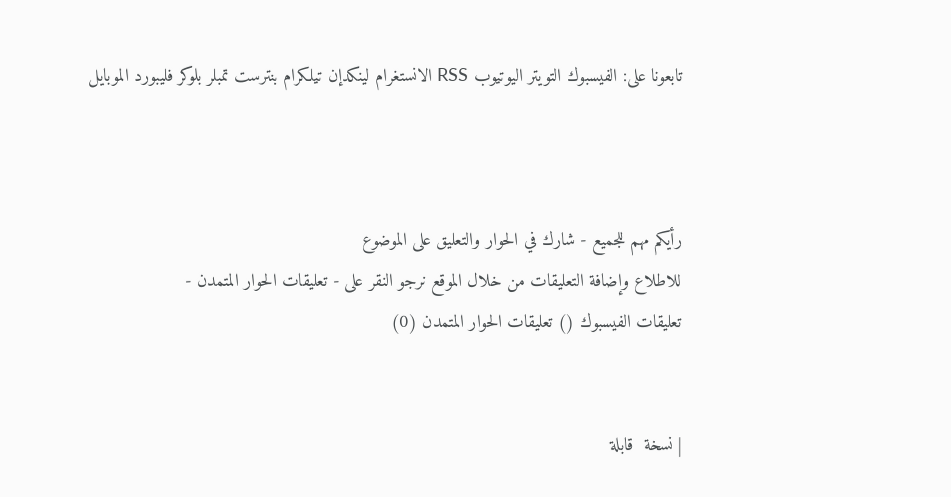تابعونا على: الفيسبوك التويتر اليوتيوب RSS الانستغرام لينكدإن تيلكرام بنترست تمبلر بلوكر فليبورد الموبايل



رأيكم مهم للجميع - شارك في الحوار والتعليق على الموضوع
للاطلاع وإضافة التعليقات من خلال الموقع نرجو النقر على - تعليقات الحوار المتمدن -
تعليقات الفيسبوك () تعليقات الحوار المتمدن (0)


| نسخة  قابلة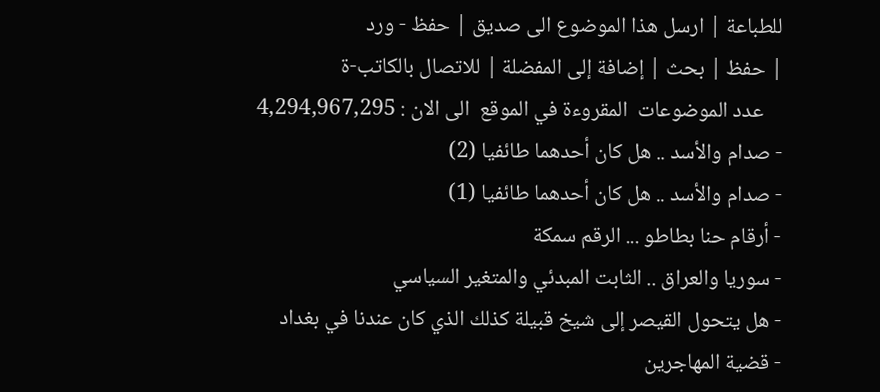للطباعة | ارسل هذا الموضوع الى صديق | حفظ - ورد
| حفظ | بحث | إضافة إلى المفضلة | للاتصال بالكاتب-ة
    عدد الموضوعات  المقروءة في الموقع  الى الان : 4,294,967,295
- صدام والأسد .. هل كان أحدهما طائفيا (2)
- صدام والأسد .. هل كان أحدهما طائفيا (1)
- أرقام حنا بطاطو ... الرقم سمكة
- سوريا والعراق .. الثابت المبدئي والمتغير السياسي
- هل يتحول القيصر إلى شيخ قبيلة كذلك الذي كان عندنا في بغداد
- قضية المهاجرين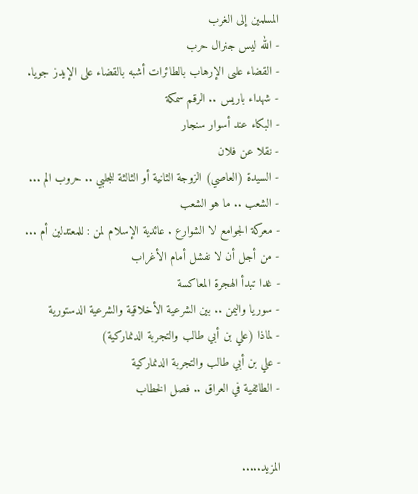المسلمين إلى الغرب
- الله ليس جنرال حرب
- القضاء علىى الإرهاب بالطائرات أشبه بالقضاء على الإيدز جويا.
- شهداء باريس .. الرقم سمكة
- البكاء عند أسوار سنجار
- نقلا عن فلان
- السيدة (العاصي) الزوجة الثانية أو الثالثة للجلبي .. حروب الم ...
- الشعب .. ما هو الشعب
- معركة الجوامع لا الشوارع . عائدية الإسلام لمن : للمعتدلين أم ...
- من أجل أن لا نفشل أمام الأغراب
- غدا تبدأ الهجرة المعاكسة
- سوريا واليمن .. بين الشرعية الأخلاقية والشرعية الدستورية
- لماذا (علي بن أبي طالب والتجربة الدنماركية)
- علي بن أبي طالب والتجربة الدنماركية
- الطائفية في العراق .. فصل الخطاب


المزيد.....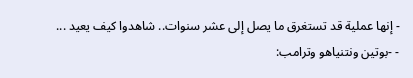- إنها عملية قد تستغرق ما يصل إلى عشر سنوات.. شاهدوا كيف يعيد ...
- -بوتين ونتنياهو وترامب: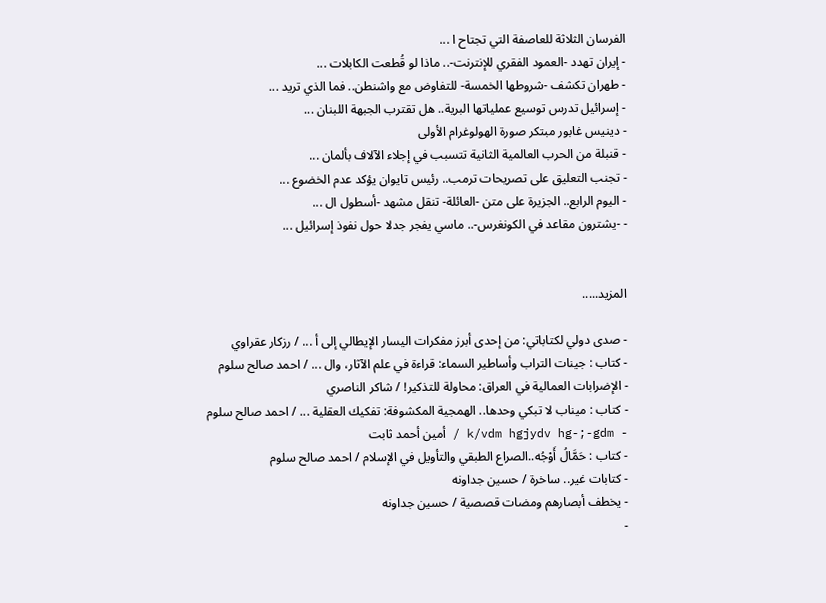الفرسان الثلاثة للعاصفة التي تجتاح ا ...
- إيران تهدد -العمود الفقري للإنترنت-.. ماذا لو قُطعت الكابلات ...
- طهران تكشف -شروطها الخمسة- للتفاوض مع واشنطن.. فما الذي تريد ...
- إسرائيل تدرس توسيع عملياتها البرية.. هل تقترب الجبهة اللبنان ...
- دينيس غابور مبتكر صورة الهولوغرام الأولى
- قنبلة من الحرب العالمية الثانية تتسبب في إجلاء الآلاف بألمان ...
- تجنب التعليق على تصريحات ترمب.. رئيس تايوان يؤكد عدم الخضوع ...
- اليوم الرابع.. الجزيرة على متن -العائلة- تنقل مشهد -أسطول ال ...
- -يشترون مقاعد في الكونغرس-.. ماسي يفجر جدلا حول نفوذ إسرائيل ...


المزيد.....

- صدى دولي لكتاباتي: من إحدى أبرز مفكرات اليسار الإيطالي إلى أ ... / رزكار عقراوي
- كتاب : جينات التراب وأساطير السماء: قراءة في علم الآثار، وال ... / احمد صالح سلوم
- الإضرابات العمالية في العراق: محاولة للتذكير! / شاكر الناصري
- كتاب : ميناب لا تبكي وحدها.. الهمجية المكشوفة: تفكيك العقلية ... / احمد صالح سلوم
- k/vdm hgjydv hg-;-gdm / أمين أحمد ثابت
- كتاب : حَمَّالُ أَوْجُه..الصراع الطبقي والتأويل في الإسلام / احمد صالح سلوم
- كتابات غير.. ساخرة / حسين جداونه
- يخطف أبصارهم ومضات قصصية / حسين جداونه
-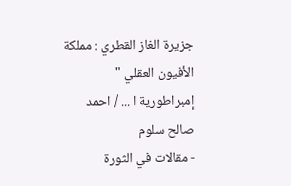جزيرة الغاز القطري : مملكة الأفيون العقلي " إمبراطورية ا ... / احمد صالح سلوم
- مقالات في الثورة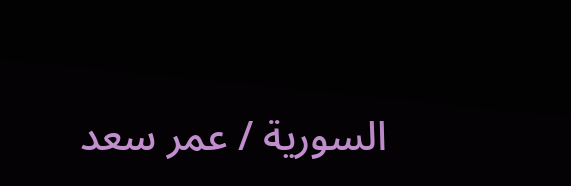السورية / عمر سعد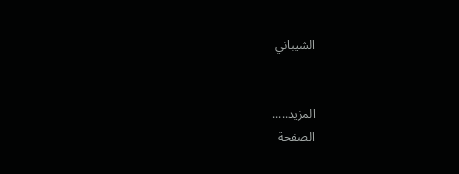الشيباني


المزيد.....
الصفحة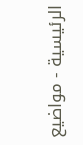الرئيسية - مواضيع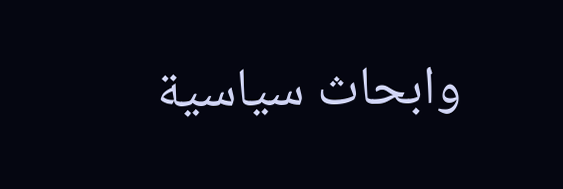وابحاث سياسية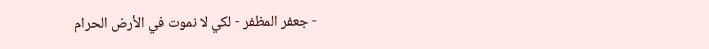- جعفر المظفر - لكي لا نموت في الأرض الحرام